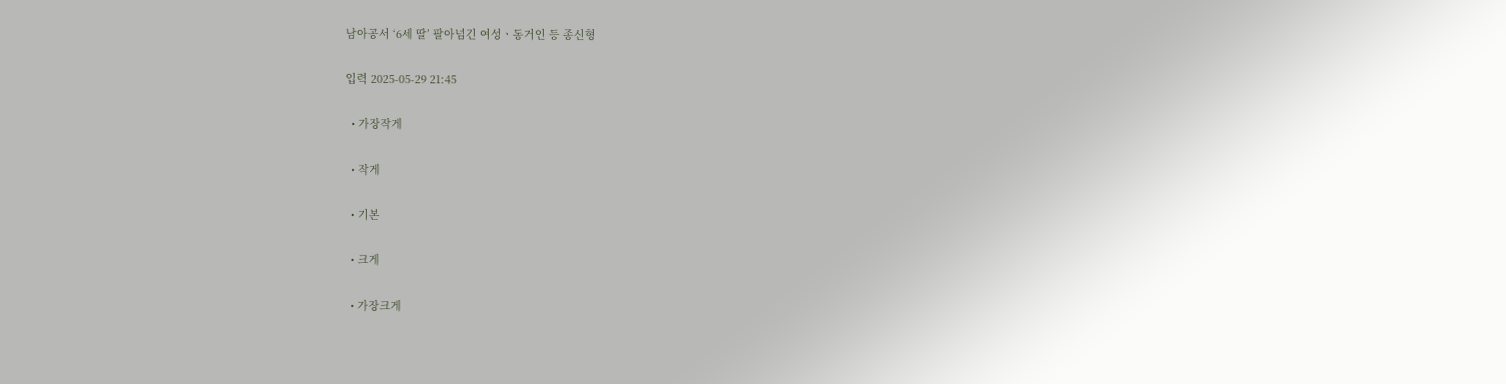남아공서 ‘6세 딸’ 팔아넘긴 여성ㆍ동거인 등 종신형

입력 2025-05-29 21:45

  • 가장작게

  • 작게

  • 기본

  • 크게

  • 가장크게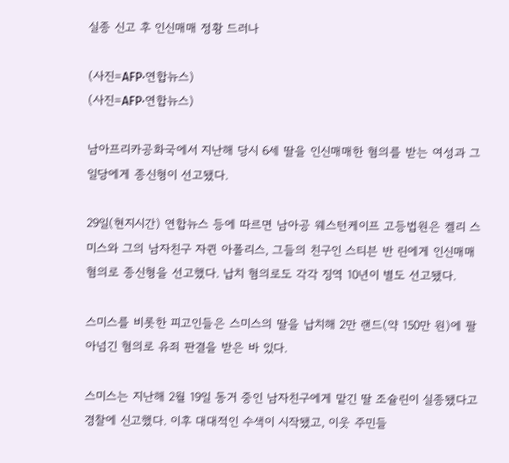실종 신고 후 인신매매 정황 드러나

(사진=AFP·연합뉴스)
(사진=AFP·연합뉴스)

남아프리카공화국에서 지난해 당시 6세 딸을 인신매매한 혐의를 받는 여성과 그 일당에게 종신형이 선고됐다.

29일(현지시간) 연합뉴스 등에 따르면 남아공 웨스턴케이프 고등법원은 켈리 스미스와 그의 남자친구 자퀸 아폴리스, 그들의 친구인 스티븐 반 린에게 인신매매 혐의로 종신형을 선고했다. 납치 혐의로도 각각 징역 10년이 별도 선고됐다.

스미스를 비롯한 피고인들은 스미스의 딸을 납치해 2만 랜드(약 150만 원)에 팔아넘긴 혐의로 유죄 판결을 받은 바 있다.

스미스는 지난해 2월 19일 동거 중인 남자친구에게 맡긴 딸 조슐린이 실종됐다고 경찰에 신고했다. 이후 대대적인 수색이 시작됐고, 이웃 주민들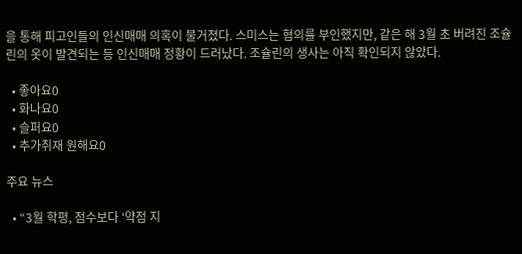을 통해 피고인들의 인신매매 의혹이 불거졌다. 스미스는 혐의를 부인했지만, 같은 해 3월 초 버려진 조슐린의 옷이 발견되는 등 인신매매 정황이 드러났다. 조슐린의 생사는 아직 확인되지 않았다.

  • 좋아요0
  • 화나요0
  • 슬퍼요0
  • 추가취재 원해요0

주요 뉴스

  • “3월 학평, 점수보다 ‘약점 지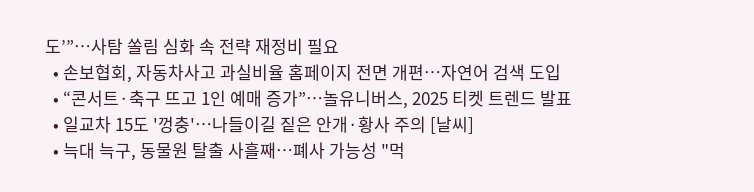도’”…사탐 쏠림 심화 속 전략 재정비 필요
  • 손보협회, 자동차사고 과실비율 홈페이지 전면 개편⋯자연어 검색 도입
  • “콘서트·축구 뜨고 1인 예매 증가”…놀유니버스, 2025 티켓 트렌드 발표
  • 일교차 15도 '껑충'…나들이길 짙은 안개·황사 주의 [날씨]
  • 늑대 늑구, 동물원 탈출 사흘째⋯폐사 가능성 "먹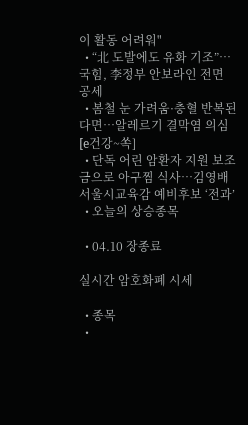이 활동 어려워"
  • “北 도발에도 유화 기조”…국힘, 李정부 안보라인 전면 공세
  • 봄철 눈 가려움·충혈 반복된다면…알레르기 결막염 의심 [e건강~쏙]
  • 단독 어린 암환자 지원 보조금으로 아구찜 식사…김영배 서울시교육감 예비후보 ‘전과’
  • 오늘의 상승종목

  • 04.10 장종료

실시간 암호화폐 시세

  • 종목
  •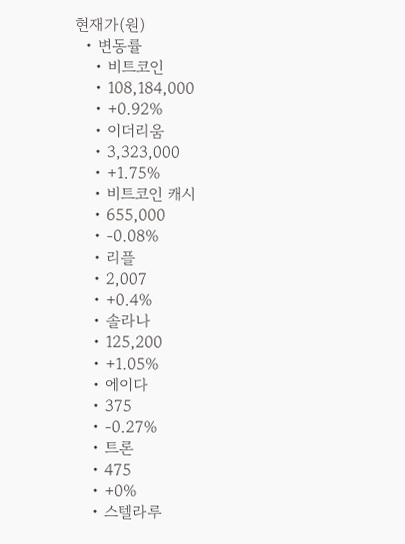현재가(원)
  • 변동률
    • 비트코인
    • 108,184,000
    • +0.92%
    • 이더리움
    • 3,323,000
    • +1.75%
    • 비트코인 캐시
    • 655,000
    • -0.08%
    • 리플
    • 2,007
    • +0.4%
    • 솔라나
    • 125,200
    • +1.05%
    • 에이다
    • 375
    • -0.27%
    • 트론
    • 475
    • +0%
    • 스텔라루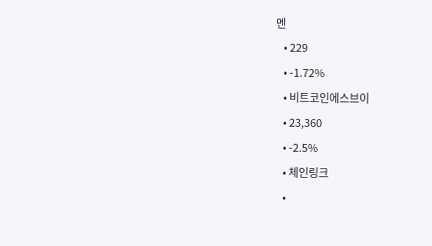멘
    • 229
    • -1.72%
    • 비트코인에스브이
    • 23,360
    • -2.5%
    • 체인링크
    •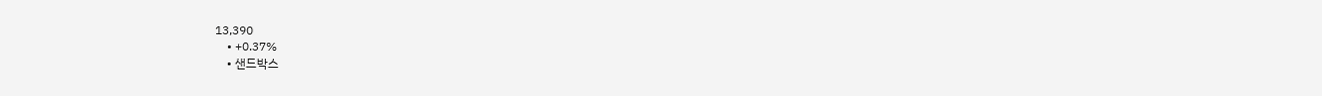13,390
    • +0.37%
    • 샌드박스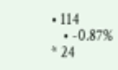• 114
    • -0.87%
* 24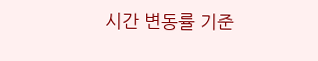시간 변동률 기준